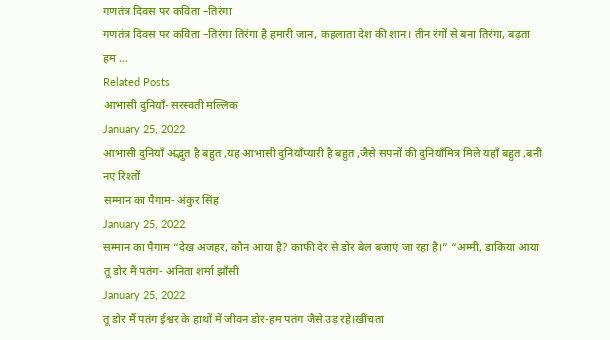गणतंत्र दिवस पर कविता –तिरंगा
गणतंत्र दिवस पर कविता –तिरंगा तिरंगा है हमारी जान, कहलाता देश की शान। तीन रंगों से बना तिरंगा, बढ़ता हम …
Related Posts
आभासी दुनियाँ- सरस्वती मल्लिक
January 25, 2022
आभासी दुनियाँ अद्भुत है बहुत ,यह आभासी दुनियाँप्यारी है बहुत ,जैसे सपनों की दुनियाँमित्र मिले यहाँ बहुत ,बनी नए रिश्तों
सम्मान का पैगाम- अंकुर सिंह
January 25, 2022
सम्मान का पैगाम “देख अजहर, कौन आया है? काफी देर से डोर बेल बजाएं जा रहा है।” “अम्मी, डाकिया आया
तू डोर मैं पतंग- अनिता शर्मा झाँसी
January 25, 2022
तू डोर मैं पतंग ईश्वर के हाथों में जीवन डोर-हम पतंग जैसे उड़ रहे।खींचता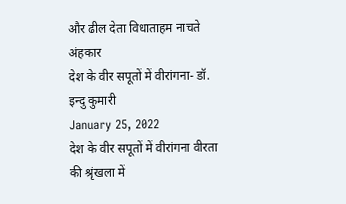और ढील देता विधाताहम नाचते अंहकार
देश के वीर सपूतों में वीरांगना- डॉ. इन्दु कुमारी
January 25, 2022
देश के वीर सपूतों में वीरांगना वीरता की श्रृंखला में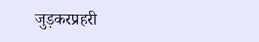जुड़करप्रहरी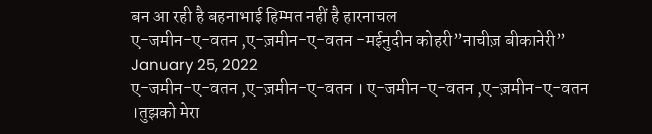बन आ रही है बहनाभाई हिम्मत नहीं है हारनाचल
ए-जमीन-ए-वतन ,ए-ज़मीन-ए-वतन -मईनुदीन कोहरी”नाचीज़ बीकानेरी”
January 25, 2022
ए-जमीन-ए-वतन ,ए-ज़मीन-ए-वतन । ए-जमीन-ए-वतन ,ए-ज़मीन-ए-वतन ।तुझको मेरा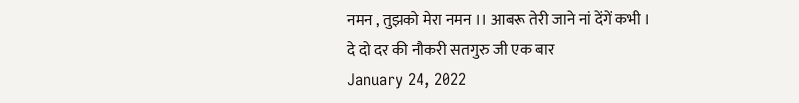नमन , तुझको मेरा नमन ।। आबरू तेरी जाने नां देंगें कभी ।
दे दो दर की नौकरी सतगुरु जी एक बार
January 24, 2022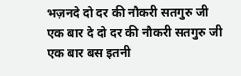भज़नदे दो दर की नौकरी सतगुरु जी एक बार दे दो दर की नौकरी सतगुरु जी एक बार बस इतनी